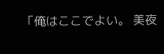「俺はここでよい。 美夜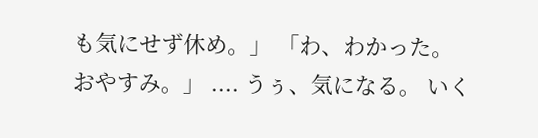も気にせず休め。」 「わ、わかった。 おやすみ。」 .... うぅ、気になる。 いく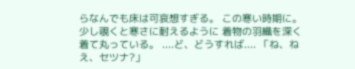らなんでも床は可哀想すぎる。 この寒い時期に。 少し覗くと寒さに耐えるように 着物の羽織を深く着て丸っている。 ....ど、どうすれば.... 「ね、ねえ、セツナ?」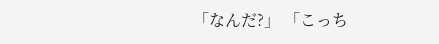「なんだ?」 「こっち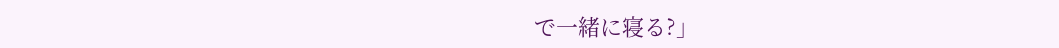で一緒に寝る?」